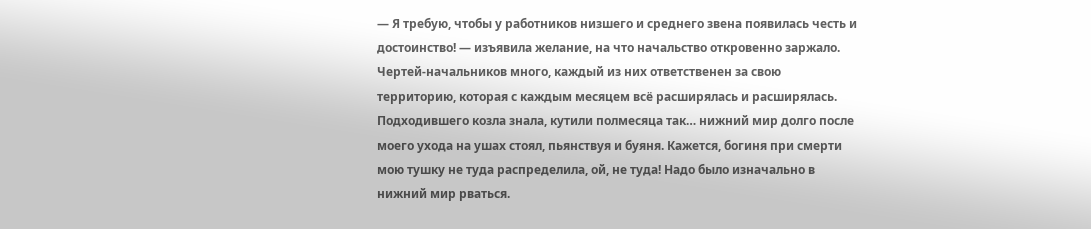— Я требую, чтобы у работников низшего и среднего звена появилась честь и достоинство! — изъявила желание, на что начальство откровенно заржало.
Чертей-начальников много, каждый из них ответственен за свою территорию, которая с каждым месяцем всё расширялась и расширялась. Подходившего козла знала, кутили полмесяца так… нижний мир долго после моего ухода на ушах стоял, пьянствуя и буяня. Кажется, богиня при смерти мою тушку не туда распределила, ой, не туда! Надо было изначально в нижний мир рваться.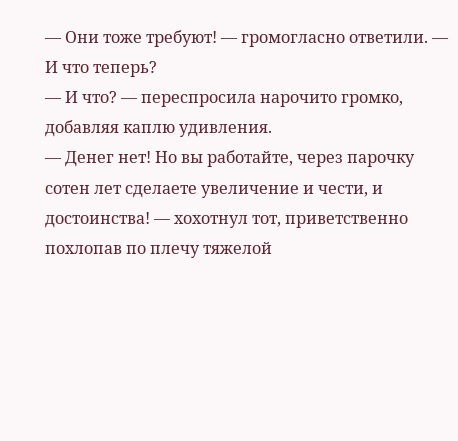— Они тоже требуют! — громогласно ответили. — И что теперь?
— И что? — переспросила нарочито громко, добавляя каплю удивления.
— Денег нет! Но вы работайте, через парочку сотен лет сделаете увеличение и чести, и достоинства! — хохотнул тот, приветственно похлопав по плечу тяжелой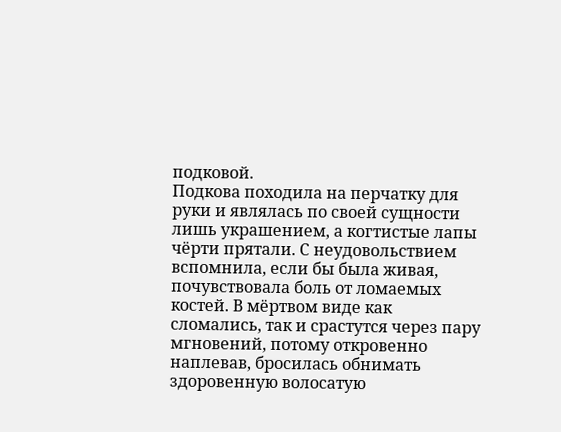подковой.
Подкова походила на перчатку для руки и являлась по своей сущности лишь украшением, а когтистые лапы чёрти прятали. С неудовольствием вспомнила, если бы была живая, почувствовала боль от ломаемых костей. В мёртвом виде как сломались, так и срастутся через пару мгновений, потому откровенно наплевав, бросилась обнимать здоровенную волосатую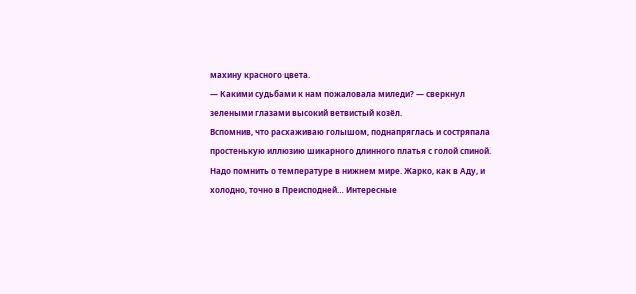махину красного цвета.
— Какими судьбами к нам пожаловала миледи? — сверкнул зелеными глазами высокий ветвистый козёл.
Вспомнив, что расхаживаю голышом, поднапряглась и состряпала простенькую иллюзию шикарного длинного платья с голой спиной. Надо помнить о температуре в нижнем мире. Жарко, как в Аду, и холодно, точно в Преисподней… Интересные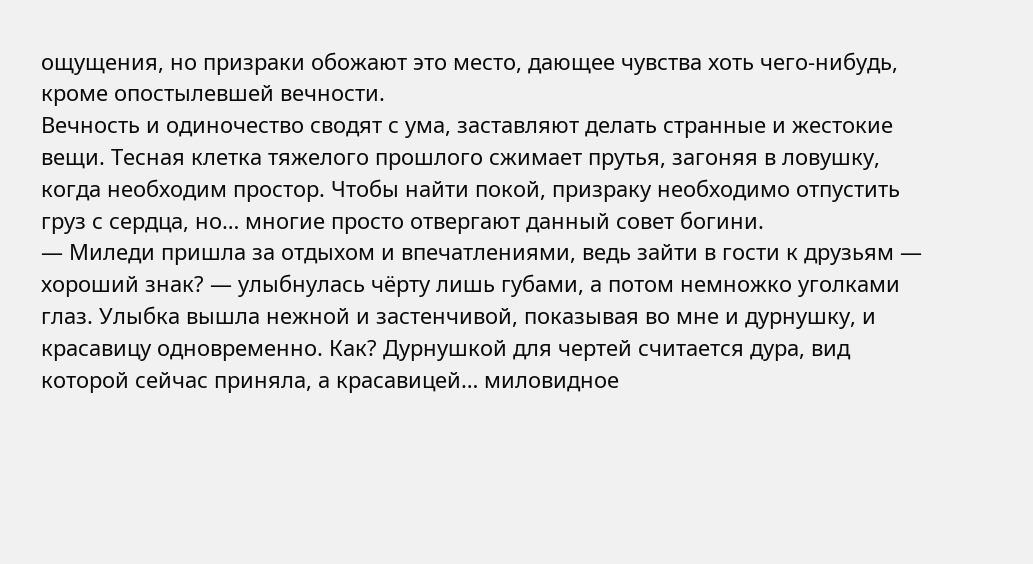ощущения, но призраки обожают это место, дающее чувства хоть чего-нибудь, кроме опостылевшей вечности.
Вечность и одиночество сводят с ума, заставляют делать странные и жестокие вещи. Тесная клетка тяжелого прошлого сжимает прутья, загоняя в ловушку, когда необходим простор. Чтобы найти покой, призраку необходимо отпустить груз с сердца, но… многие просто отвергают данный совет богини.
— Миледи пришла за отдыхом и впечатлениями, ведь зайти в гости к друзьям — хороший знак? — улыбнулась чёрту лишь губами, а потом немножко уголками глаз. Улыбка вышла нежной и застенчивой, показывая во мне и дурнушку, и красавицу одновременно. Как? Дурнушкой для чертей считается дура, вид которой сейчас приняла, а красавицей… миловидное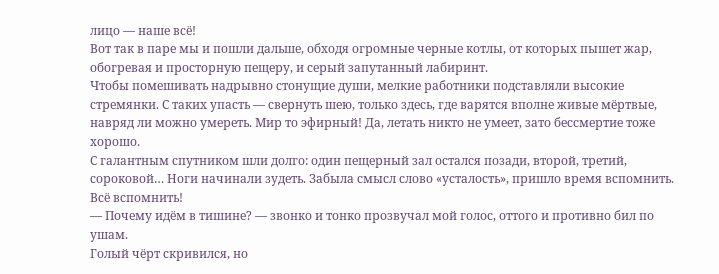лицо — наше всё!
Вот так в паре мы и пошли дальше, обходя огромные черные котлы, от которых пышет жар, обогревая и просторную пещеру, и серый запутанный лабиринт.
Чтобы помешивать надрывно стонущие души, мелкие работники подставляли высокие стремянки. С таких упасть — свернуть шею, только здесь, где варятся вполне живые мёртвые, навряд ли можно умереть. Мир то эфирный! Да, летать никто не умеет, зато бессмертие тоже хорошо.
С галантным спутником шли долго: один пещерный зал остался позади, второй, третий, сороковой… Ноги начинали зудеть. Забыла смысл слово «усталость», пришло время вспомнить. Всё вспомнить!
— Почему идём в тишине? — звонко и тонко прозвучал мой голос, оттого и противно бил по ушам.
Голый чёрт скривился, но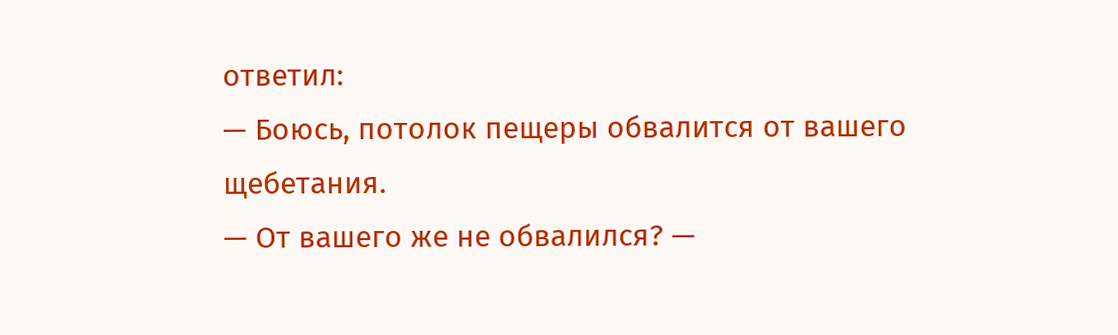ответил:
— Боюсь, потолок пещеры обвалится от вашего щебетания.
— От вашего же не обвалился? —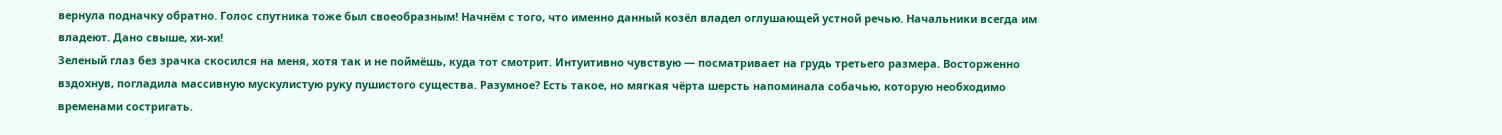вернула подначку обратно. Голос спутника тоже был своеобразным! Начнём с того, что именно данный козёл владел оглушающей устной речью. Начальники всегда им владеют. Дано свыше, хи-хи!
Зеленый глаз без зрачка скосился на меня, хотя так и не поймёшь, куда тот смотрит. Интуитивно чувствую — посматривает на грудь третьего размера. Восторженно вздохнув, погладила массивную мускулистую руку пушистого существа. Разумное? Есть такое, но мягкая чёрта шерсть напоминала собачью, которую необходимо временами состригать.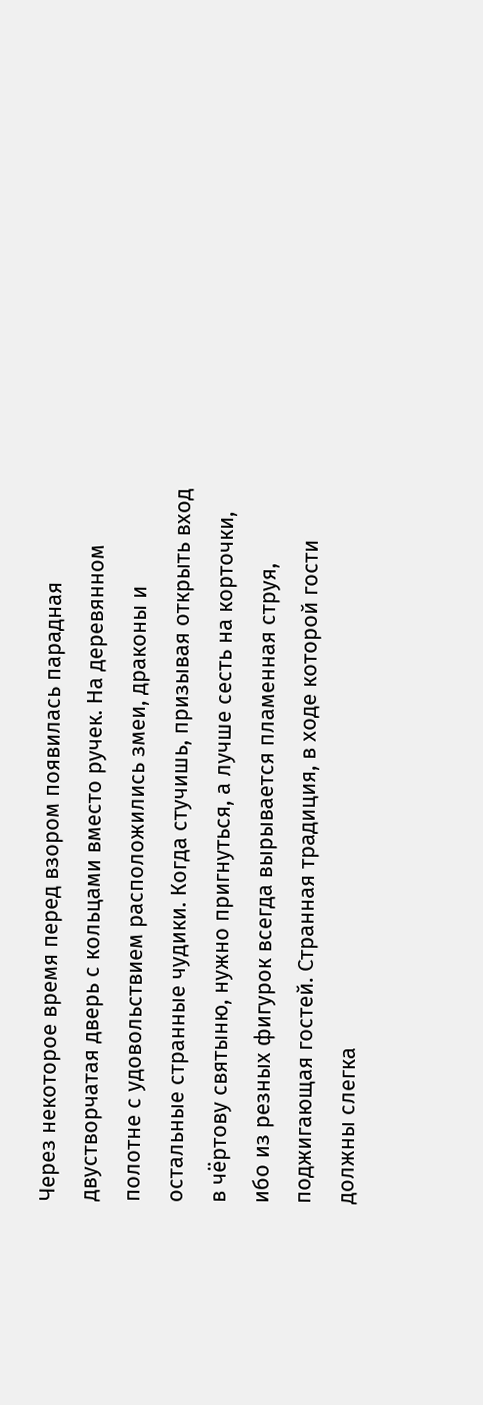Через некоторое время перед взором появилась парадная двустворчатая дверь с кольцами вместо ручек. На деревянном полотне с удовольствием расположились змеи, драконы и остальные странные чудики. Когда стучишь, призывая открыть вход в чёртову святыню, нужно пригнуться, а лучше сесть на корточки, ибо из резных фигурок всегда вырывается пламенная струя, поджигающая гостей. Странная традиция, в ходе которой гости должны слегка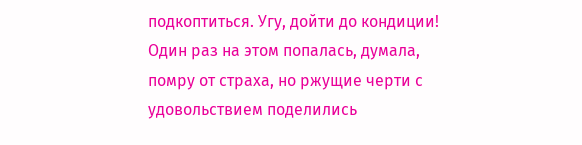подкоптиться. Угу, дойти до кондиции!
Один раз на этом попалась, думала, помру от страха, но ржущие черти с удовольствием поделились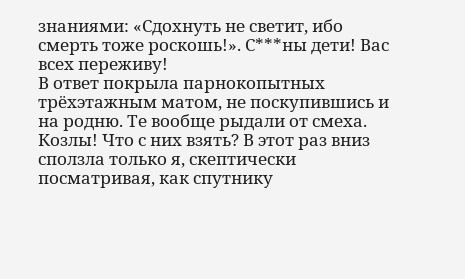знаниями: «Сдохнуть не светит, ибо смерть тоже роскошь!». С***ны дети! Вас всех переживу!
В ответ покрыла парнокопытных трёхэтажным матом, не поскупившись и на родню. Те вообще рыдали от смеха. Козлы! Что с них взять? В этот раз вниз сползла только я, скептически посматривая, как спутнику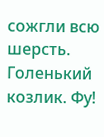сожгли всю шерсть. Голенький козлик. Фу!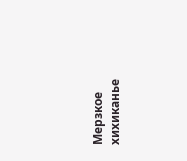Мерзкое хихиканье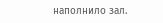наполнило зал.